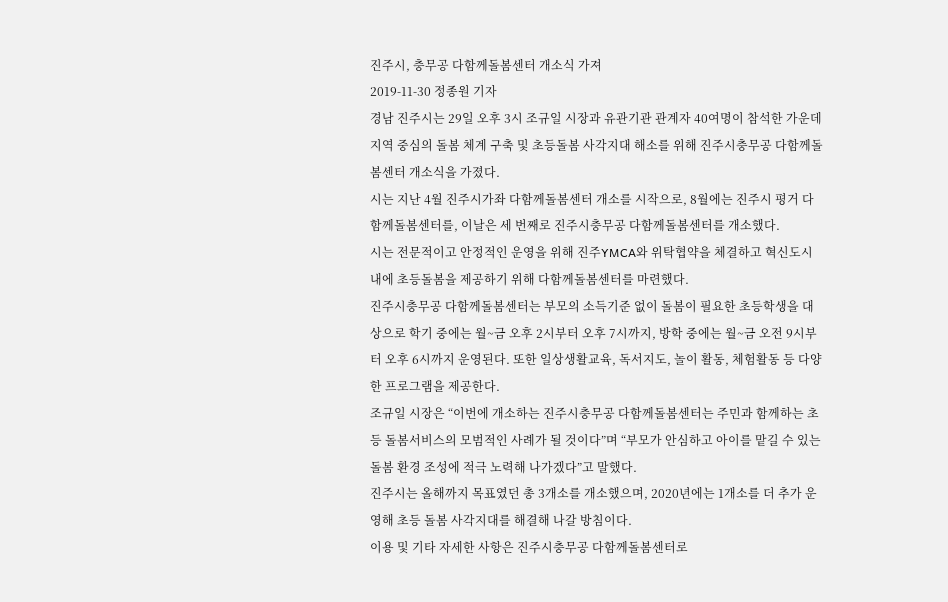진주시, 충무공 다함께돌봄센터 개소식 가져
2019-11-30 정종원 기자
경남 진주시는 29일 오후 3시 조규일 시장과 유관기관 관계자 40여명이 참석한 가운데 지역 중심의 돌봄 체계 구축 및 초등돌봄 사각지대 해소를 위해 진주시충무공 다함께돌봄센터 개소식을 가졌다.
시는 지난 4월 진주시가좌 다함께돌봄센터 개소를 시작으로, 8월에는 진주시 평거 다함께돌봄센터를, 이날은 세 번째로 진주시충무공 다함께돌봄센터를 개소했다.
시는 전문적이고 안정적인 운영을 위해 진주YMCA와 위탁협약을 체결하고 혁신도시 내에 초등돌봄을 제공하기 위해 다함께돌봄센터를 마련했다.
진주시충무공 다함께돌봄센터는 부모의 소득기준 없이 돌봄이 필요한 초등학생을 대상으로 학기 중에는 월~금 오후 2시부터 오후 7시까지, 방학 중에는 월~금 오전 9시부터 오후 6시까지 운영된다. 또한 일상생활교육, 독서지도, 놀이 활동, 체험활동 등 다양한 프로그램을 제공한다.
조규일 시장은 “이번에 개소하는 진주시충무공 다함께돌봄센터는 주민과 함께하는 초등 돌봄서비스의 모범적인 사례가 될 것이다”며 “부모가 안심하고 아이를 맡길 수 있는 돌봄 환경 조성에 적극 노력해 나가겠다”고 말했다.
진주시는 올해까지 목표였던 총 3개소를 개소했으며, 2020년에는 1개소를 더 추가 운영해 초등 돌봄 사각지대를 해결해 나갈 방침이다.
이용 및 기타 자세한 사항은 진주시충무공 다함께돌봄센터로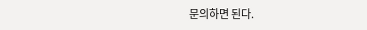문의하면 된다.